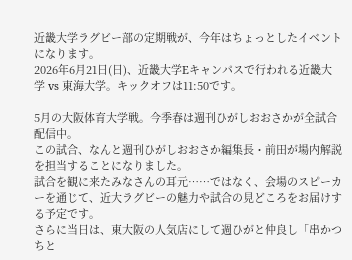近畿大学ラグビー部の定期戦が、今年はちょっとしたイベントになります。
2026年6月21日(日)、近畿大学Eキャンパスで行われる近畿大学 vs 東海大学。キックオフは11:50です。

5月の大阪体育大学戦。今季春は週刊ひがしおおさかが全試合配信中。
この試合、なんと週刊ひがしおおさか編集長・前田が場内解説を担当することになりました。
試合を観に来たみなさんの耳元……ではなく、会場のスピーカーを通じて、近大ラグビーの魅力や試合の見どころをお届けする予定です。
さらに当日は、東大阪の人気店にして週ひがと仲良し「串かつちと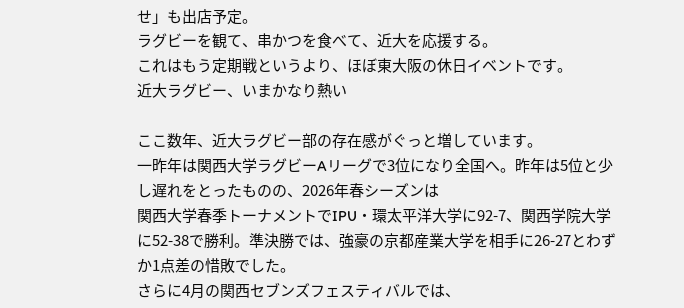せ」も出店予定。
ラグビーを観て、串かつを食べて、近大を応援する。
これはもう定期戦というより、ほぼ東大阪の休日イベントです。
近大ラグビー、いまかなり熱い

ここ数年、近大ラグビー部の存在感がぐっと増しています。
一昨年は関西大学ラグビーAリーグで3位になり全国へ。昨年は5位と少し遅れをとったものの、2026年春シーズンは
関西大学春季トーナメントでIPU・環太平洋大学に92-7、関西学院大学に52-38で勝利。準決勝では、強豪の京都産業大学を相手に26-27とわずか1点差の惜敗でした。
さらに4月の関西セブンズフェスティバルでは、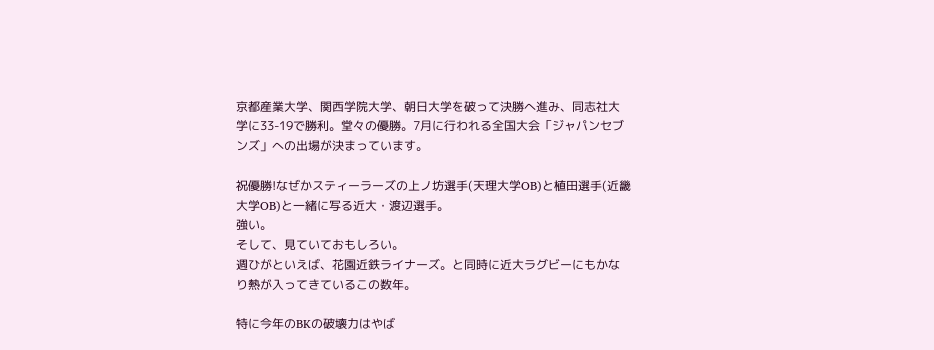京都産業大学、関西学院大学、朝日大学を破って決勝へ進み、同志社大学に33-19で勝利。堂々の優勝。7月に行われる全国大会「ジャパンセブンズ」への出場が決まっています。

祝優勝!なぜかスティーラーズの上ノ坊選手(天理大学OB)と植田選手(近畿大学OB)と一緒に写る近大・渡辺選手。
強い。
そして、見ていておもしろい。
週ひがといえば、花園近鉄ライナーズ。と同時に近大ラグビーにもかなり熱が入ってきているこの数年。

特に今年のBKの破壊力はやば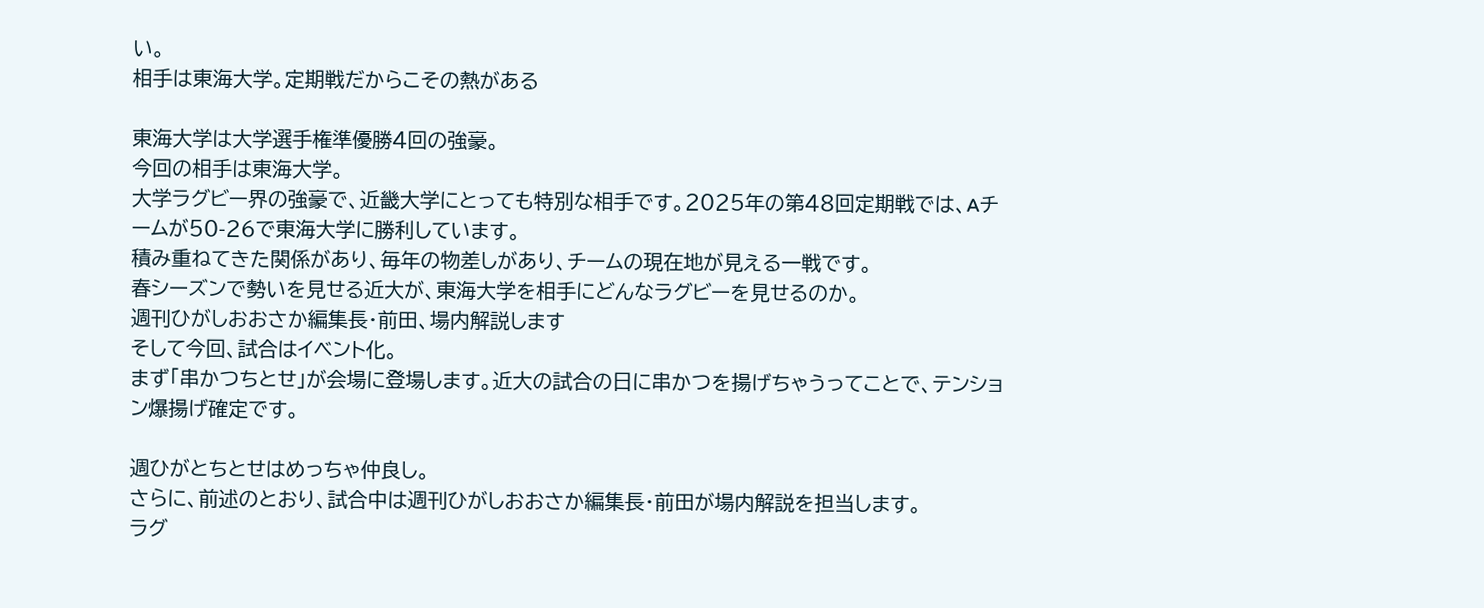い。
相手は東海大学。定期戦だからこその熱がある

東海大学は大学選手権準優勝4回の強豪。
今回の相手は東海大学。
大学ラグビー界の強豪で、近畿大学にとっても特別な相手です。2025年の第48回定期戦では、Aチームが50-26で東海大学に勝利しています。
積み重ねてきた関係があり、毎年の物差しがあり、チームの現在地が見える一戦です。
春シーズンで勢いを見せる近大が、東海大学を相手にどんなラグビーを見せるのか。
週刊ひがしおおさか編集長・前田、場内解説します
そして今回、試合はイベント化。
まず「串かつちとせ」が会場に登場します。近大の試合の日に串かつを揚げちゃうってことで、テンション爆揚げ確定です。

週ひがとちとせはめっちゃ仲良し。
さらに、前述のとおり、試合中は週刊ひがしおおさか編集長・前田が場内解説を担当します。
ラグ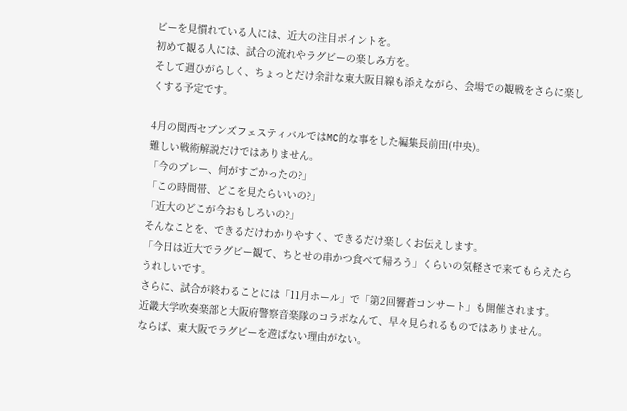ビーを見慣れている人には、近大の注目ポイントを。
初めて観る人には、試合の流れやラグビーの楽しみ方を。
そして週ひがらしく、ちょっとだけ余計な東大阪目線も添えながら、会場での観戦をさらに楽しくする予定です。

4月の関西セブンズフェスティバルではMC的な事をした編集長前田(中央)。
難しい戦術解説だけではありません。
「今のプレー、何がすごかったの?」
「この時間帯、どこを見たらいいの?」
「近大のどこが今おもしろいの?」
そんなことを、できるだけわかりやすく、できるだけ楽しくお伝えします。
「今日は近大でラグビー観て、ちとせの串かつ食べて帰ろう」くらいの気軽さで来てもらえたらうれしいです。
さらに、試合が終わることには「11月ホール」で「第2回響蒼コンサート」も開催されます。
近畿大学吹奏楽部と大阪府警察音楽隊のコラボなんて、早々見られるものではありません。
ならば、東大阪でラグビーを遊ばない理由がない。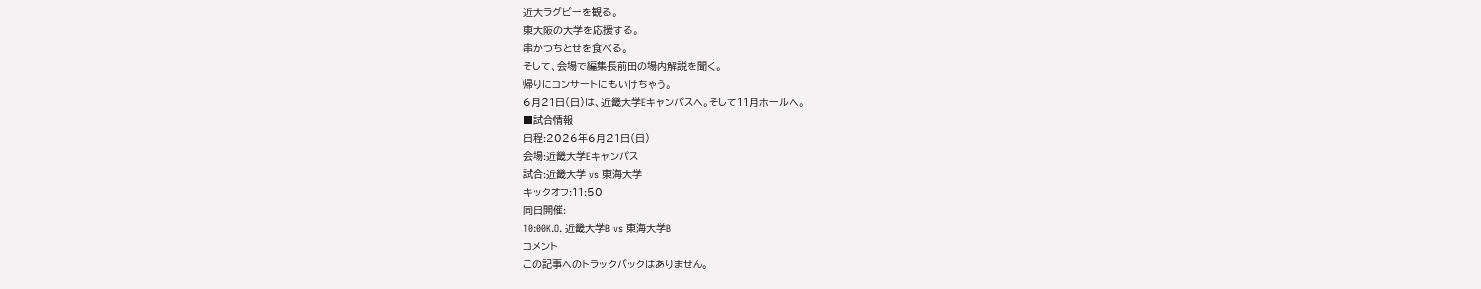近大ラグビーを観る。
東大阪の大学を応援する。
串かつちとせを食べる。
そして、会場で編集長前田の場内解説を聞く。
帰りにコンサートにもいけちゃう。
6月21日(日)は、近畿大学Eキャンパスへ。そして11月ホールへ。
■試合情報
日程:2026年6月21日(日)
会場:近畿大学Eキャンパス
試合:近畿大学 vs 東海大学
キックオフ:11:50
同日開催:
10:00K.O. 近畿大学B vs 東海大学B
コメント
この記事へのトラックバックはありません。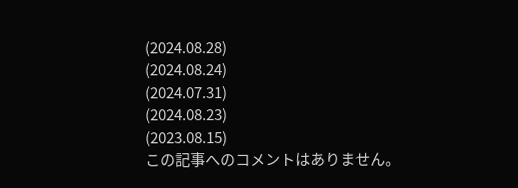(2024.08.28)
(2024.08.24)
(2024.07.31)
(2024.08.23)
(2023.08.15)
この記事へのコメントはありません。